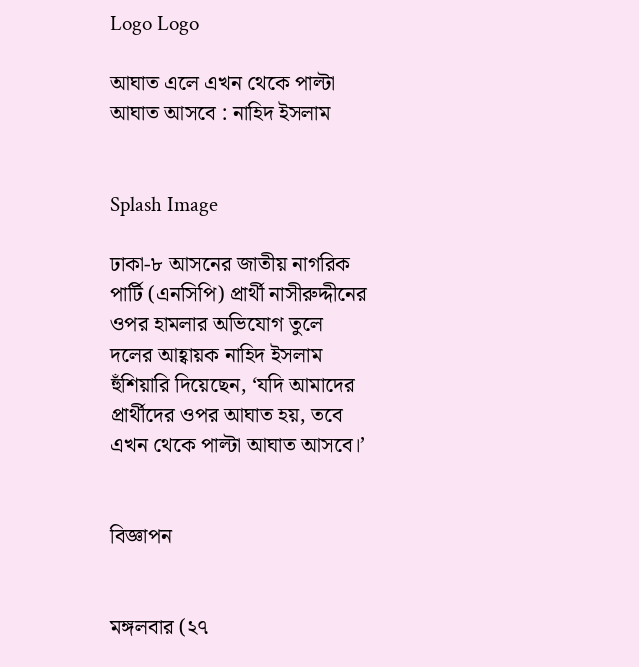Logo Logo

আঘাত এলে এখন থেকে পাল্টা আঘাত আসবে : নাহিদ ইসলাম


Splash Image

ঢাকা-৮ আসনের জাতীয় নাগরিক পার্টি (এনসিপি) প্রার্থী নাসীরুদ্দীনের ওপর হামলার অভিযোগ তুলে দলের আহ্বায়ক নাহিদ ইসলাম হুঁশিয়ারি দিয়েছেন, ‘যদি আমাদের প্রার্থীদের ওপর আঘাত হয়, তবে এখন থেকে পাল্টা আঘাত আসবে।’


বিজ্ঞাপন


মঙ্গলবার (২৭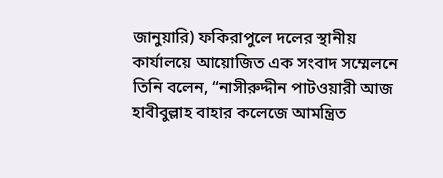জানুয়ারি) ফকিরাপুলে দলের স্থানীয় কার্যালয়ে আয়োজিত এক সংবাদ সম্মেলনে তিনি বলেন, “নাসীরুদ্দীন পাটওয়ারী আজ হাবীবুল্লাহ বাহার কলেজে আমন্ত্রিত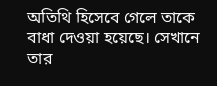অতিথি হিসেবে গেলে তাকে বাধা দেওয়া হয়েছে। সেখানে তার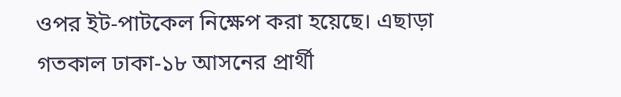ওপর ইট-পাটকেল নিক্ষেপ করা হয়েছে। এছাড়া গতকাল ঢাকা-১৮ আসনের প্রার্থী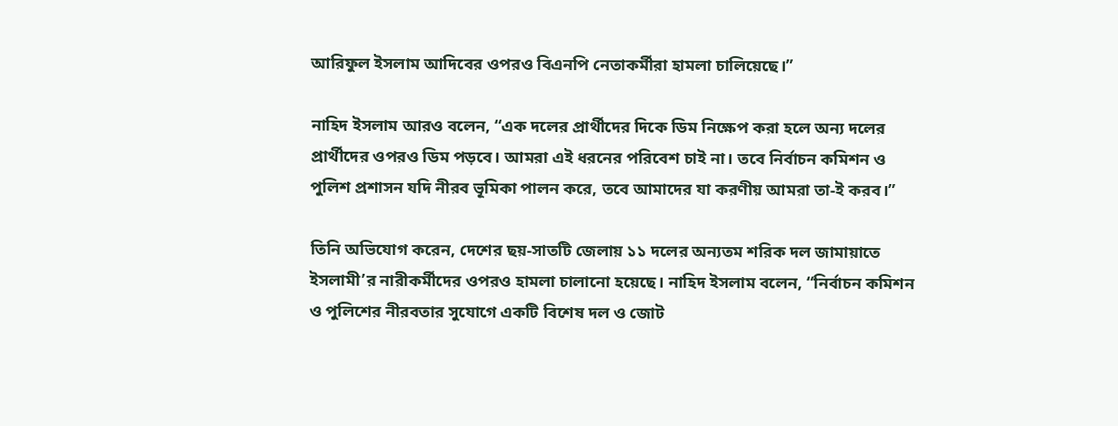আরিফুল ইসলাম আদিবের ওপরও বিএনপি নেতাকর্মীরা হামলা চালিয়েছে।”

নাহিদ ইসলাম আরও বলেন, “এক দলের প্রার্থীদের দিকে ডিম নিক্ষেপ করা হলে অন্য দলের প্রার্থীদের ওপরও ডিম পড়বে। আমরা এই ধরনের পরিবেশ চাই না। তবে নির্বাচন কমিশন ও পুলিশ প্রশাসন যদি নীরব ভূমিকা পালন করে, তবে আমাদের যা করণীয় আমরা তা-ই করব।”

তিনি অভিযোগ করেন, দেশের ছয়-সাতটি জেলায় ১১ দলের অন্যতম শরিক দল জামায়াতে ইসলামী’র নারীকর্মীদের ওপরও হামলা চালানো হয়েছে। নাহিদ ইসলাম বলেন, “নির্বাচন কমিশন ও পুলিশের নীরবতার সুযোগে একটি বিশেষ দল ও জোট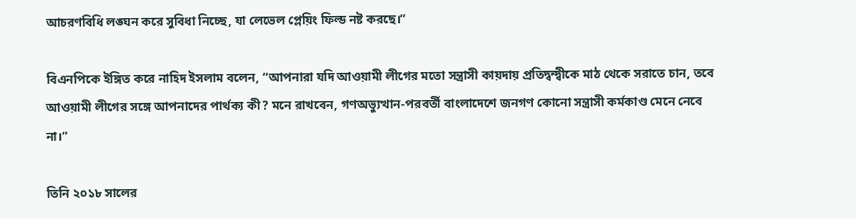আচরণবিধি লঙ্ঘন করে সুবিধা নিচ্ছে, যা লেভেল প্লেয়িং ফিল্ড নষ্ট করছে।”

বিএনপিকে ইঙ্গিত করে নাহিদ ইসলাম বলেন, “আপনারা যদি আওয়ামী লীগের মতো সন্ত্রাসী কায়দায় প্রতিদ্বন্দ্বীকে মাঠ থেকে সরাতে চান, তবে আওয়ামী লীগের সঙ্গে আপনাদের পার্থক্য কী? মনে রাখবেন, গণঅভ্যুত্থান-পরবর্তী বাংলাদেশে জনগণ কোনো সন্ত্রাসী কর্মকাণ্ড মেনে নেবে না।”

তিনি ২০১৮ সালের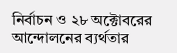নির্বাচন ও ২৮ অক্টোবরের আন্দোলনের ব্যর্থতার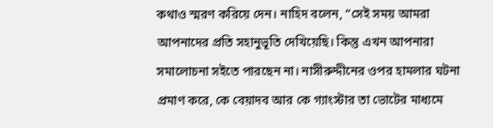কথাও স্মরণ করিয়ে দেন। নাহিদ বলেন, “সেই সময় আমরা আপনাদের প্রতি সহানুভূতি দেখিয়েছি। কিন্তু এখন আপনারা সমালোচনা সইতে পারছেন না। নাসীরুদ্দীনের ওপর হামলার ঘটনা প্রমাণ করে, কে বেয়াদব আর কে গ্যাংস্টার তা ভোটের মাধ্যমে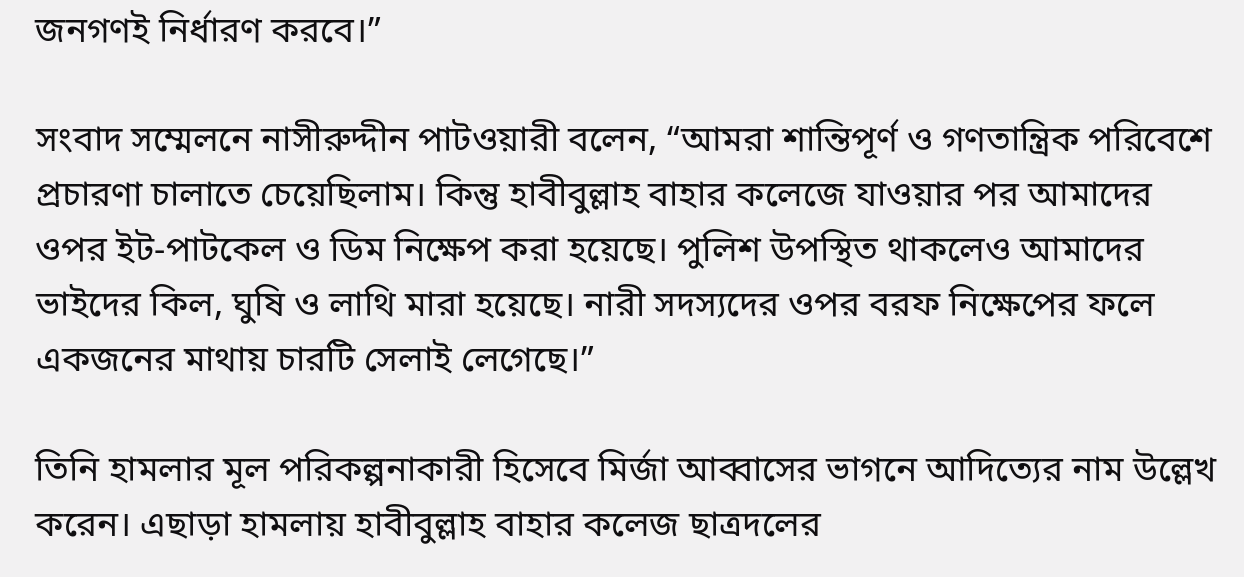জনগণই নির্ধারণ করবে।”

সংবাদ সম্মেলনে নাসীরুদ্দীন পাটওয়ারী বলেন, “আমরা শান্তিপূর্ণ ও গণতান্ত্রিক পরিবেশে প্রচারণা চালাতে চেয়েছিলাম। কিন্তু হাবীবুল্লাহ বাহার কলেজে যাওয়ার পর আমাদের ওপর ইট-পাটকেল ও ডিম নিক্ষেপ করা হয়েছে। পুলিশ উপস্থিত থাকলেও আমাদের ভাইদের কিল, ঘুষি ও লাথি মারা হয়েছে। নারী সদস্যদের ওপর বরফ নিক্ষেপের ফলে একজনের মাথায় চারটি সেলাই লেগেছে।”

তিনি হামলার মূল পরিকল্পনাকারী হিসেবে মির্জা আব্বাসের ভাগনে আদিত্যের নাম উল্লেখ করেন। এছাড়া হামলায় হাবীবুল্লাহ বাহার কলেজ ছাত্রদলের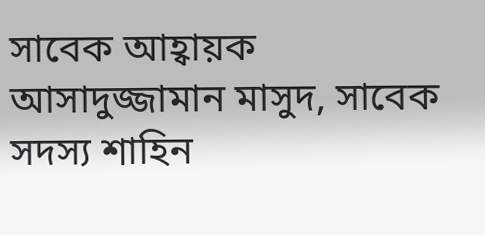সাবেক আহ্বায়ক আসাদুজ্জামান মাসুদ, সাবেক সদস্য শাহিন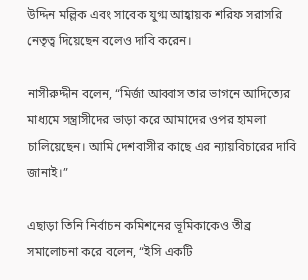উদ্দিন মল্লিক এবং সাবেক যুগ্ম আহ্বায়ক শরিফ সরাসরি নেতৃত্ব দিয়েছেন বলেও দাবি করেন।

নাসীরুদ্দীন বলেন, “মির্জা আব্বাস তার ভাগনে আদিত্যের মাধ্যমে সন্ত্রাসীদের ভাড়া করে আমাদের ওপর হামলা চালিয়েছেন। আমি দেশবাসীর কাছে এর ন্যায়বিচারের দাবি জানাই।”

এছাড়া তিনি নির্বাচন কমিশনের ভূমিকাকেও তীব্র সমালোচনা করে বলেন, “ইসি একটি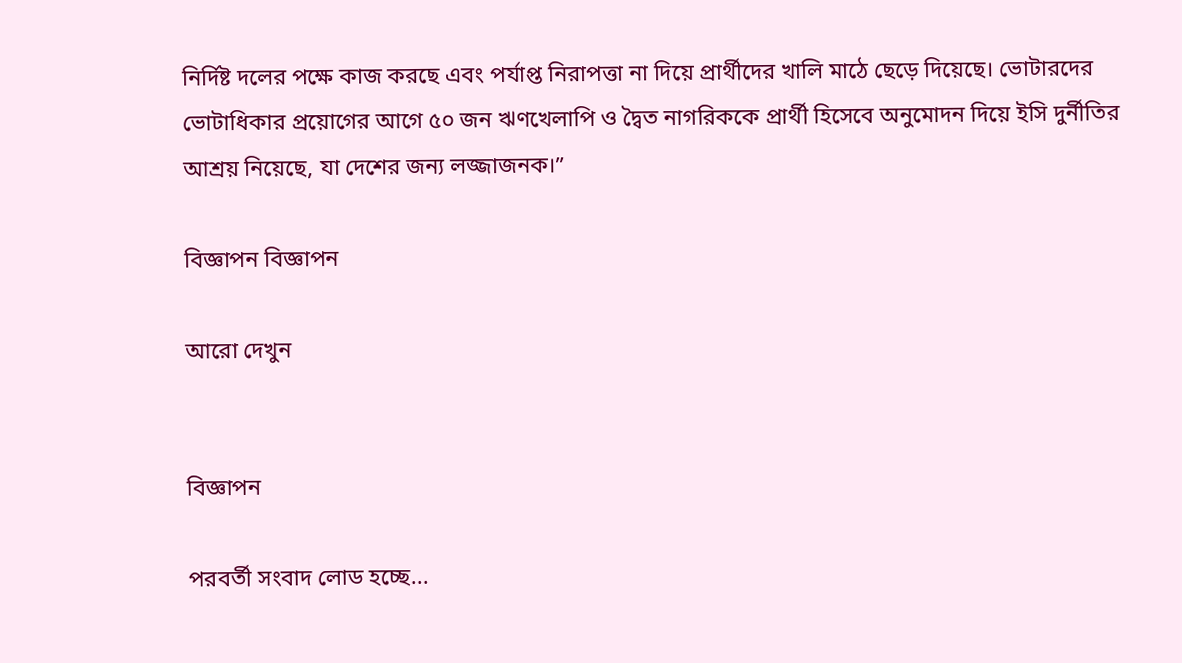নির্দিষ্ট দলের পক্ষে কাজ করছে এবং পর্যাপ্ত নিরাপত্তা না দিয়ে প্রার্থীদের খালি মাঠে ছেড়ে দিয়েছে। ভোটারদের ভোটাধিকার প্রয়োগের আগে ৫০ জন ঋণখেলাপি ও দ্বৈত নাগরিককে প্রার্থী হিসেবে অনুমোদন দিয়ে ইসি দুর্নীতির আশ্রয় নিয়েছে, যা দেশের জন্য লজ্জাজনক।”

বিজ্ঞাপন বিজ্ঞাপন

আরো দেখুন


বিজ্ঞাপন

পরবর্তী সংবাদ লোড হচ্ছে...